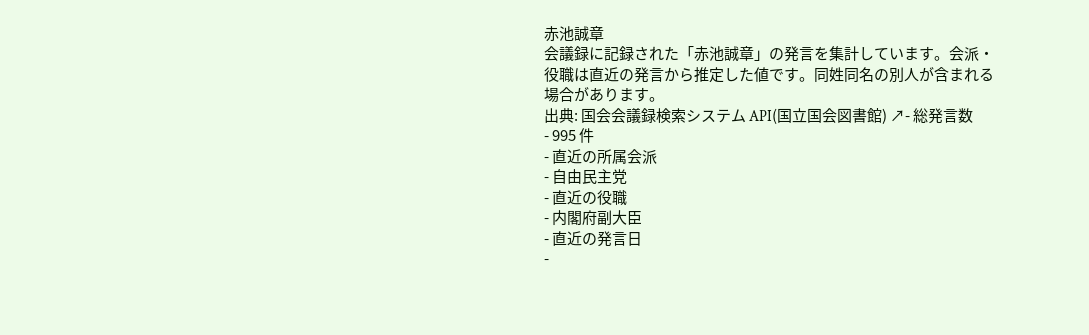赤池誠章
会議録に記録された「赤池誠章」の発言を集計しています。会派・役職は直近の発言から推定した値です。同姓同名の別人が含まれる場合があります。
出典: 国会会議録検索システム API(国立国会図書館) ↗- 総発言数
- 995 件
- 直近の所属会派
- 自由民主党
- 直近の役職
- 内閣府副大臣
- 直近の発言日
-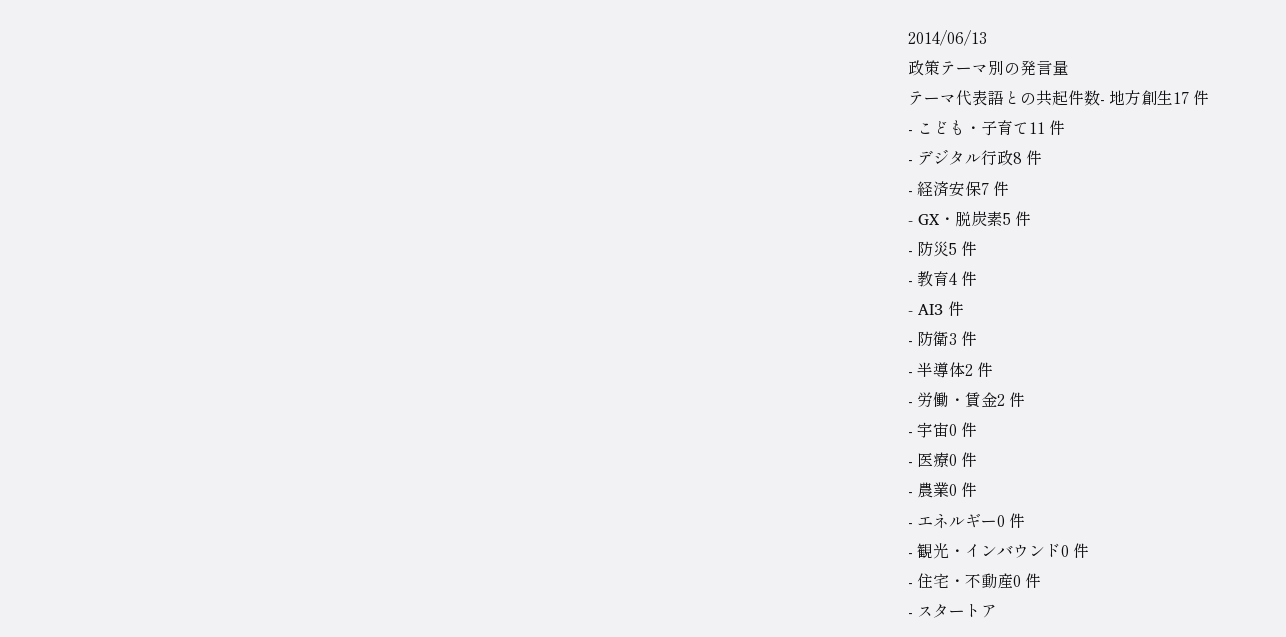2014/06/13
政策テーマ別の発言量
テーマ代表語との共起件数- 地方創生17 件
- こども・子育て11 件
- デジタル行政8 件
- 経済安保7 件
- GX・脱炭素5 件
- 防災5 件
- 教育4 件
- AI3 件
- 防衛3 件
- 半導体2 件
- 労働・賃金2 件
- 宇宙0 件
- 医療0 件
- 農業0 件
- エネルギー0 件
- 観光・インバウンド0 件
- 住宅・不動産0 件
- スタートア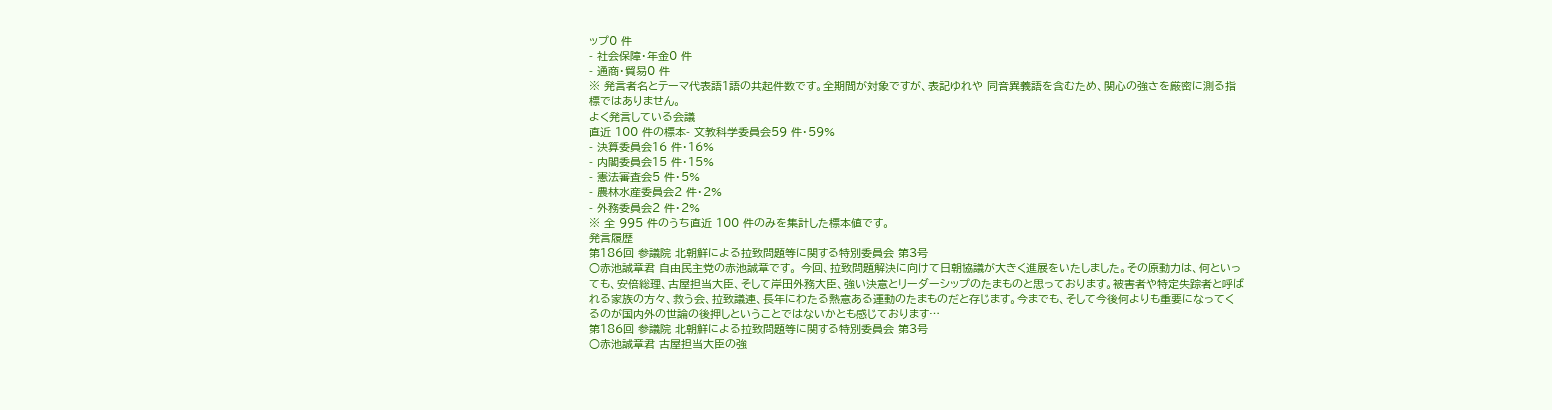ップ0 件
- 社会保障・年金0 件
- 通商・貿易0 件
※ 発言者名とテーマ代表語1語の共起件数です。全期間が対象ですが、表記ゆれや 同音異義語を含むため、関心の強さを厳密に測る指標ではありません。
よく発言している会議
直近 100 件の標本- 文教科学委員会59 件・59%
- 決算委員会16 件・16%
- 内閣委員会15 件・15%
- 憲法審査会5 件・5%
- 農林水産委員会2 件・2%
- 外務委員会2 件・2%
※ 全 995 件のうち直近 100 件のみを集計した標本値です。
発言履歴
第186回 参議院 北朝鮮による拉致問題等に関する特別委員会 第3号
○赤池誠章君 自由民主党の赤池誠章です。 今回、拉致問題解決に向けて日朝協議が大きく進展をいたしました。その原動力は、何といっても、安倍総理、古屋担当大臣、そして岸田外務大臣、強い決意とリーダーシップのたまものと思っております。被害者や特定失踪者と呼ばれる家族の方々、救う会、拉致議連、長年にわたる熱意ある運動のたまものだと存じます。今までも、そして今後何よりも重要になってくるのが国内外の世論の後押しということではないかとも感じております…
第186回 参議院 北朝鮮による拉致問題等に関する特別委員会 第3号
○赤池誠章君 古屋担当大臣の強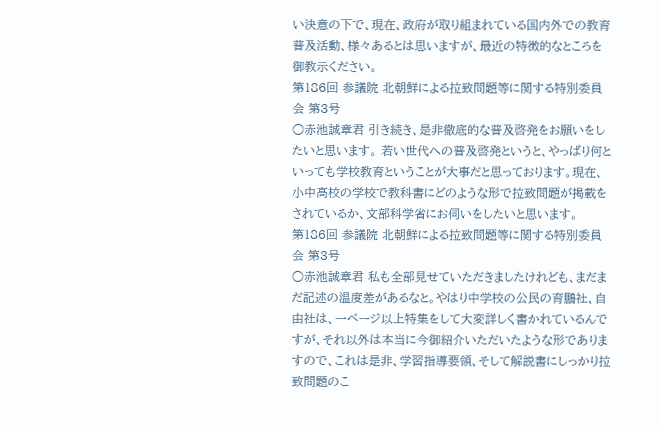い決意の下で、現在、政府が取り組まれている国内外での教育普及活動、様々あるとは思いますが、最近の特徴的なところを御教示ください。
第186回 参議院 北朝鮮による拉致問題等に関する特別委員会 第3号
○赤池誠章君 引き続き、是非徹底的な普及啓発をお願いをしたいと思います。 若い世代への普及啓発というと、やっぱり何といっても学校教育ということが大事だと思っております。現在、小中高校の学校で教科書にどのような形で拉致問題が掲載をされているか、文部科学省にお伺いをしたいと思います。
第186回 参議院 北朝鮮による拉致問題等に関する特別委員会 第3号
○赤池誠章君 私も全部見せていただきましたけれども、まだまだ記述の温度差があるなと。やはり中学校の公民の育鵬社、自由社は、一ページ以上特集をして大変詳しく書かれているんですが、それ以外は本当に今御紹介いただいたような形でありますので、これは是非、学習指導要領、そして解説書にしっかり拉致問題のこ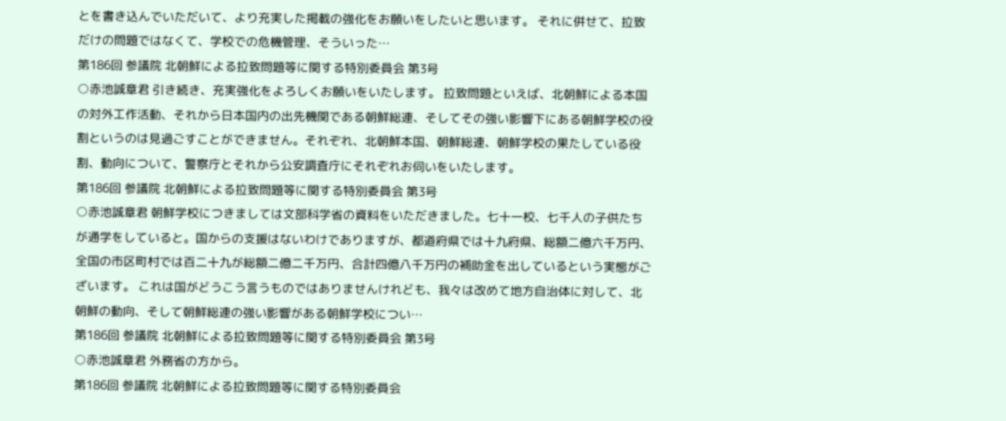とを書き込んでいただいて、より充実した掲載の強化をお願いをしたいと思います。 それに併せて、拉致だけの問題ではなくて、学校での危機管理、そういった…
第186回 参議院 北朝鮮による拉致問題等に関する特別委員会 第3号
○赤池誠章君 引き続き、充実強化をよろしくお願いをいたします。 拉致問題といえば、北朝鮮による本国の対外工作活動、それから日本国内の出先機関である朝鮮総連、そしてその強い影響下にある朝鮮学校の役割というのは見過ごすことができません。それぞれ、北朝鮮本国、朝鮮総連、朝鮮学校の果たしている役割、動向について、警察庁とそれから公安調査庁にそれぞれお伺いをいたします。
第186回 参議院 北朝鮮による拉致問題等に関する特別委員会 第3号
○赤池誠章君 朝鮮学校につきましては文部科学省の資料をいただきました。七十一校、七千人の子供たちが通学をしていると。国からの支援はないわけでありますが、都道府県では十九府県、総額二億六千万円、全国の市区町村では百二十九が総額二億二千万円、合計四億八千万円の補助金を出しているという実態がございます。 これは国がどうこう言うものではありませんけれども、我々は改めて地方自治体に対して、北朝鮮の動向、そして朝鮮総連の強い影響がある朝鮮学校につい…
第186回 参議院 北朝鮮による拉致問題等に関する特別委員会 第3号
○赤池誠章君 外務省の方から。
第186回 参議院 北朝鮮による拉致問題等に関する特別委員会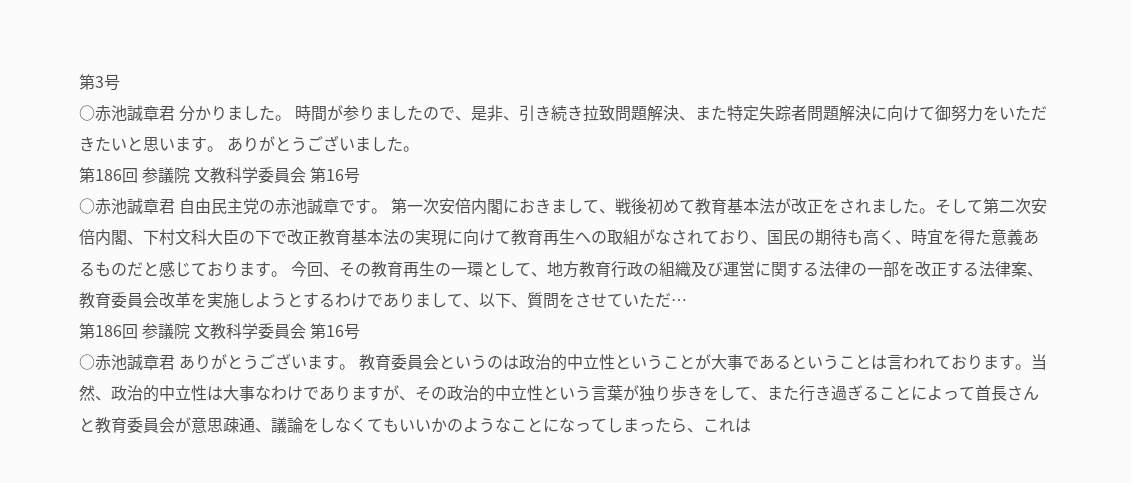第3号
○赤池誠章君 分かりました。 時間が参りましたので、是非、引き続き拉致問題解決、また特定失踪者問題解決に向けて御努力をいただきたいと思います。 ありがとうございました。
第186回 参議院 文教科学委員会 第16号
○赤池誠章君 自由民主党の赤池誠章です。 第一次安倍内閣におきまして、戦後初めて教育基本法が改正をされました。そして第二次安倍内閣、下村文科大臣の下で改正教育基本法の実現に向けて教育再生への取組がなされており、国民の期待も高く、時宜を得た意義あるものだと感じております。 今回、その教育再生の一環として、地方教育行政の組織及び運営に関する法律の一部を改正する法律案、教育委員会改革を実施しようとするわけでありまして、以下、質問をさせていただ…
第186回 参議院 文教科学委員会 第16号
○赤池誠章君 ありがとうございます。 教育委員会というのは政治的中立性ということが大事であるということは言われております。当然、政治的中立性は大事なわけでありますが、その政治的中立性という言葉が独り歩きをして、また行き過ぎることによって首長さんと教育委員会が意思疎通、議論をしなくてもいいかのようなことになってしまったら、これは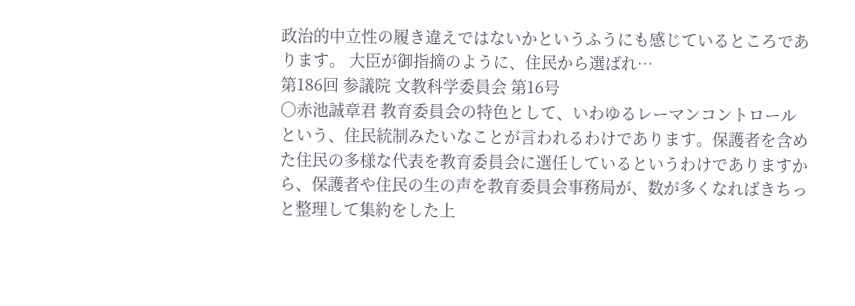政治的中立性の履き違えではないかというふうにも感じているところであります。 大臣が御指摘のように、住民から選ばれ…
第186回 参議院 文教科学委員会 第16号
○赤池誠章君 教育委員会の特色として、いわゆるレーマンコントロールという、住民統制みたいなことが言われるわけであります。保護者を含めた住民の多様な代表を教育委員会に選任しているというわけでありますから、保護者や住民の生の声を教育委員会事務局が、数が多くなればきちっと整理して集約をした上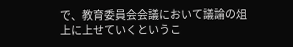で、教育委員会会議において議論の俎上に上せていくというこ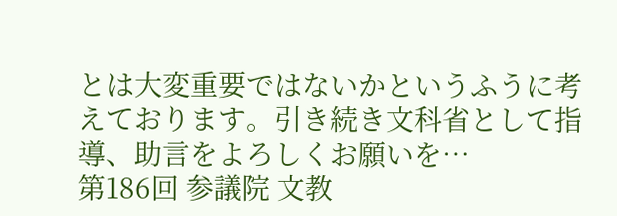とは大変重要ではないかというふうに考えております。引き続き文科省として指導、助言をよろしくお願いを…
第186回 参議院 文教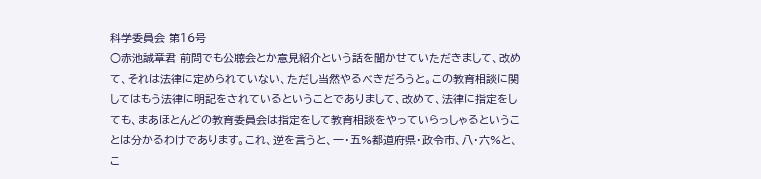科学委員会 第16号
○赤池誠章君 前問でも公聴会とか意見紹介という話を聞かせていただきまして、改めて、それは法律に定められていない、ただし当然やるべきだろうと。この教育相談に関してはもう法律に明記をされているということでありまして、改めて、法律に指定をしても、まあほとんどの教育委員会は指定をして教育相談をやっていらっしゃるということは分かるわけであります。これ、逆を言うと、一・五%都道府県・政令市、八・六%と、こ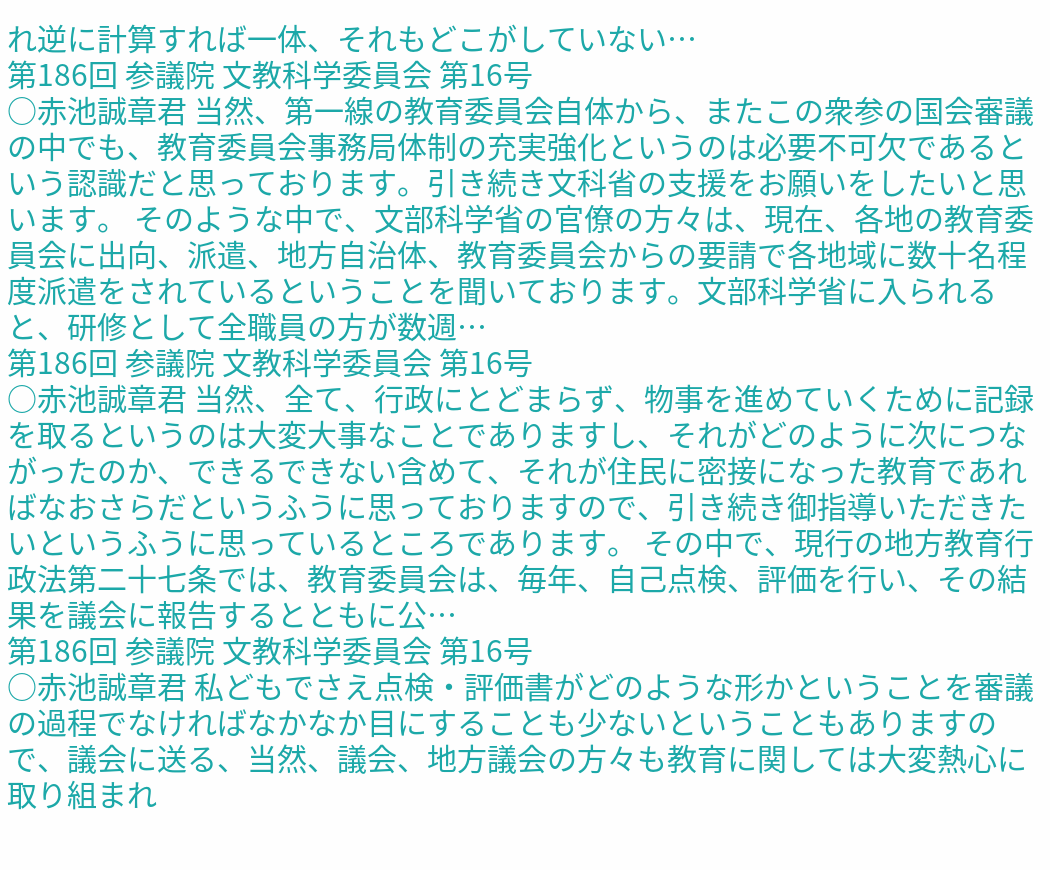れ逆に計算すれば一体、それもどこがしていない…
第186回 参議院 文教科学委員会 第16号
○赤池誠章君 当然、第一線の教育委員会自体から、またこの衆参の国会審議の中でも、教育委員会事務局体制の充実強化というのは必要不可欠であるという認識だと思っております。引き続き文科省の支援をお願いをしたいと思います。 そのような中で、文部科学省の官僚の方々は、現在、各地の教育委員会に出向、派遣、地方自治体、教育委員会からの要請で各地域に数十名程度派遣をされているということを聞いております。文部科学省に入られると、研修として全職員の方が数週…
第186回 参議院 文教科学委員会 第16号
○赤池誠章君 当然、全て、行政にとどまらず、物事を進めていくために記録を取るというのは大変大事なことでありますし、それがどのように次につながったのか、できるできない含めて、それが住民に密接になった教育であればなおさらだというふうに思っておりますので、引き続き御指導いただきたいというふうに思っているところであります。 その中で、現行の地方教育行政法第二十七条では、教育委員会は、毎年、自己点検、評価を行い、その結果を議会に報告するとともに公…
第186回 参議院 文教科学委員会 第16号
○赤池誠章君 私どもでさえ点検・評価書がどのような形かということを審議の過程でなければなかなか目にすることも少ないということもありますので、議会に送る、当然、議会、地方議会の方々も教育に関しては大変熱心に取り組まれ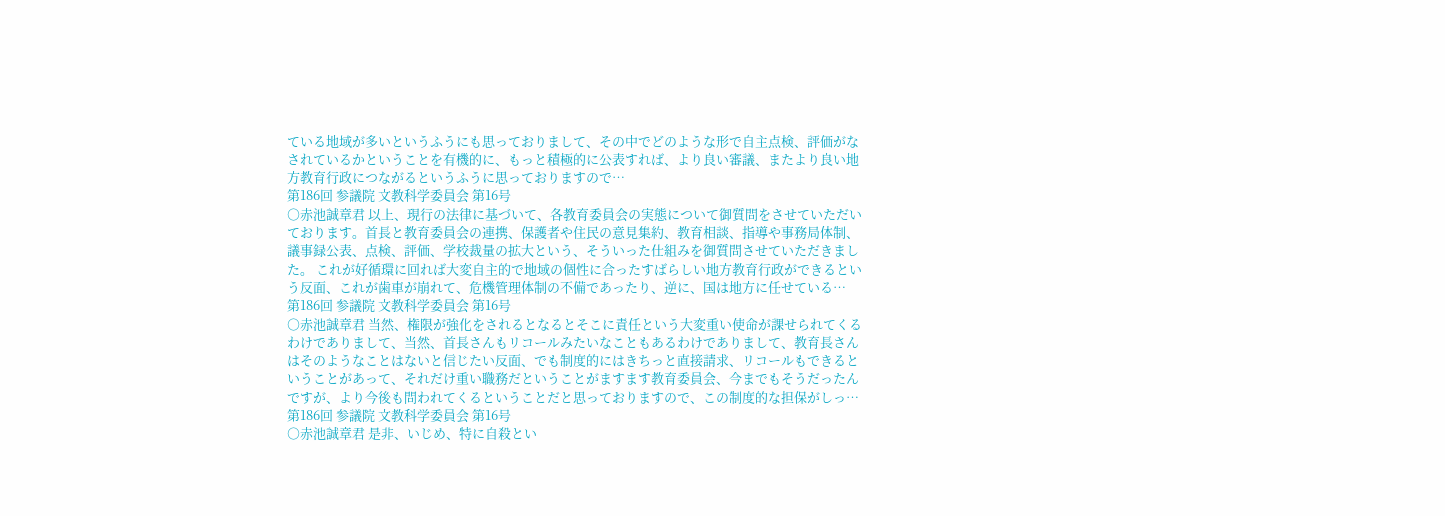ている地域が多いというふうにも思っておりまして、その中でどのような形で自主点検、評価がなされているかということを有機的に、もっと積極的に公表すれば、より良い審議、またより良い地方教育行政につながるというふうに思っておりますので…
第186回 参議院 文教科学委員会 第16号
○赤池誠章君 以上、現行の法律に基づいて、各教育委員会の実態について御質問をさせていただいております。首長と教育委員会の連携、保護者や住民の意見集約、教育相談、指導や事務局体制、議事録公表、点検、評価、学校裁量の拡大という、そういった仕組みを御質問させていただきました。 これが好循環に回れば大変自主的で地域の個性に合ったすばらしい地方教育行政ができるという反面、これが歯車が崩れて、危機管理体制の不備であったり、逆に、国は地方に任せている…
第186回 参議院 文教科学委員会 第16号
○赤池誠章君 当然、権限が強化をされるとなるとそこに責任という大変重い使命が課せられてくるわけでありまして、当然、首長さんもリコールみたいなこともあるわけでありまして、教育長さんはそのようなことはないと信じたい反面、でも制度的にはきちっと直接請求、リコールもできるということがあって、それだけ重い職務だということがますます教育委員会、今までもそうだったんですが、より今後も問われてくるということだと思っておりますので、この制度的な担保がしっ…
第186回 参議院 文教科学委員会 第16号
○赤池誠章君 是非、いじめ、特に自殺とい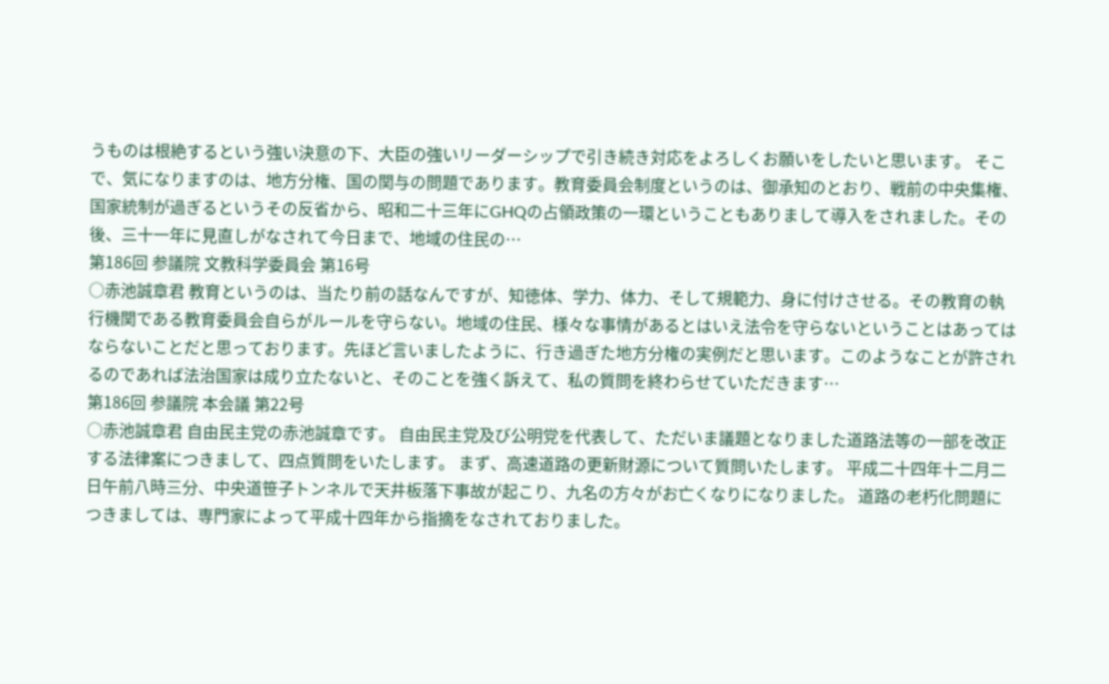うものは根絶するという強い決意の下、大臣の強いリーダーシップで引き続き対応をよろしくお願いをしたいと思います。 そこで、気になりますのは、地方分権、国の関与の問題であります。教育委員会制度というのは、御承知のとおり、戦前の中央集権、国家統制が過ぎるというその反省から、昭和二十三年にGHQの占領政策の一環ということもありまして導入をされました。その後、三十一年に見直しがなされて今日まで、地域の住民の…
第186回 参議院 文教科学委員会 第16号
○赤池誠章君 教育というのは、当たり前の話なんですが、知徳体、学力、体力、そして規範力、身に付けさせる。その教育の執行機関である教育委員会自らがルールを守らない。地域の住民、様々な事情があるとはいえ法令を守らないということはあってはならないことだと思っております。先ほど言いましたように、行き過ぎた地方分権の実例だと思います。このようなことが許されるのであれば法治国家は成り立たないと、そのことを強く訴えて、私の質問を終わらせていただきます…
第186回 参議院 本会議 第22号
○赤池誠章君 自由民主党の赤池誠章です。 自由民主党及び公明党を代表して、ただいま議題となりました道路法等の一部を改正する法律案につきまして、四点質問をいたします。 まず、高速道路の更新財源について質問いたします。 平成二十四年十二月二日午前八時三分、中央道笹子トンネルで天井板落下事故が起こり、九名の方々がお亡くなりになりました。 道路の老朽化問題につきましては、専門家によって平成十四年から指摘をなされておりました。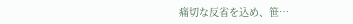痛切な反省を込め、笹…